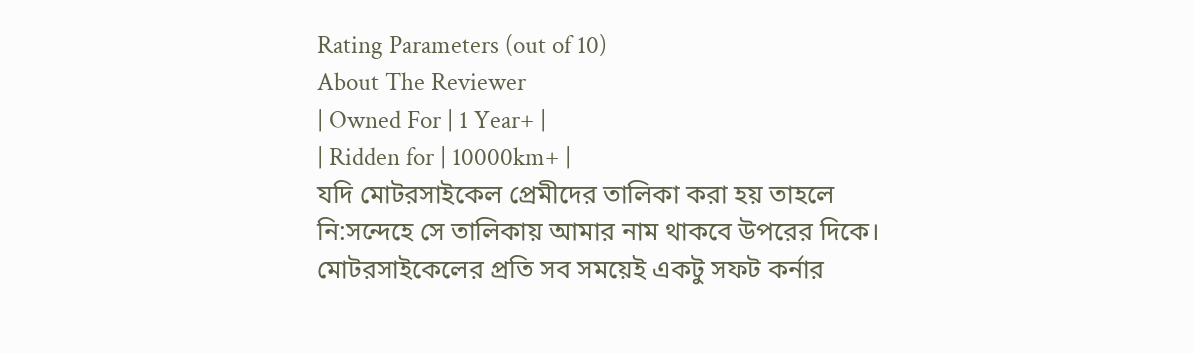Rating Parameters (out of 10)
About The Reviewer
| Owned For | 1 Year+ |
| Ridden for | 10000km+ |
যদি মোটরসাইকেল প্রেমীদের তালিকা করা হয় তাহলে নি:সন্দেহে সে তালিকায় আমার নাম থাকবে উপরের দিকে। মোটরসাইকেলের প্রতি সব সময়েই একটু সফট কর্নার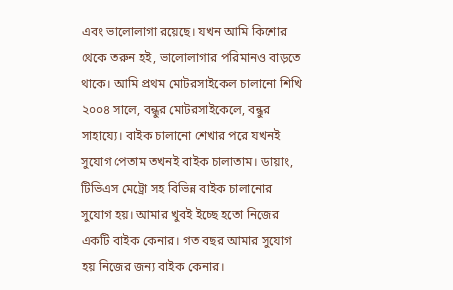এবং ভালোলাগা রয়েছে। যখন আমি কিশোর থেকে তরুন হই, ভালোলাগার পরিমানও বাড়তে থাকে। আমি প্রথম মোটরসাইকেল চালানো শিখি ২০০৪ সালে, বন্ধুর মোটরসাইকেলে, বন্ধুর সাহায্যে। বাইক চালানো শেখার পরে যখনই সুযোগ পেতাম তখনই বাইক চালাতাম। ডায়াং, টিভিএস মেট্রো সহ বিভিন্ন বাইক চালানোর সুযোগ হয়। আমার খুবই ইচ্ছে হতো নিজের একটি বাইক কেনার। গত বছর আমার সুযোগ হয় নিজের জন্য বাইক কেনার।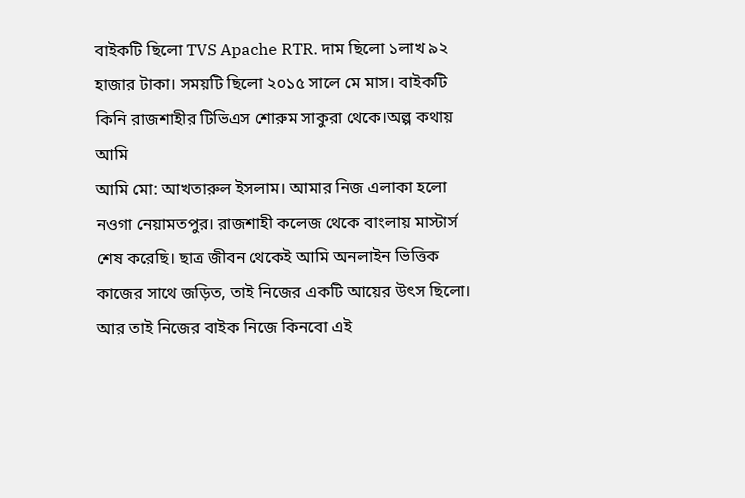বাইকটি ছিলো TVS Apache RTR. দাম ছিলো ১লাখ ৯২ হাজার টাকা। সময়টি ছিলো ২০১৫ সালে মে মাস। বাইকটি কিনি রাজশাহীর টিভিএস শোরুম সাকুরা থেকে।অল্প কথায় আমি
আমি মো: আখতারুল ইসলাম। আমার নিজ এলাকা হলো নওগা নেয়ামতপুর। রাজশাহী কলেজ থেকে বাংলায় মাস্টার্স শেষ করেছি। ছাত্র জীবন থেকেই আমি অনলাইন ভিত্তিক কাজের সাথে জড়িত, তাই নিজের একটি আয়ের উৎস ছিলো। আর তাই নিজের বাইক নিজে কিনবো এই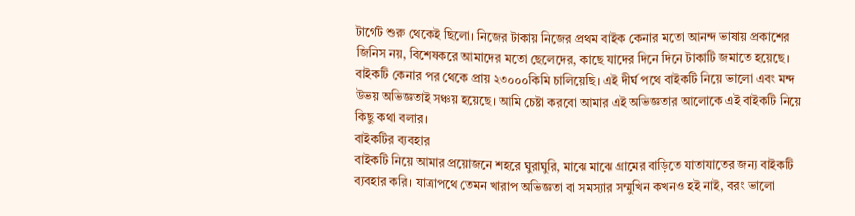টার্গেট শুরু থেকেই ছিলো। নিজের টাকায় নিজের প্রথম বাইক কেনার মতো আনন্দ ভাষায় প্রকাশের জিনিস নয়, বিশেষকরে আমাদের মতো ছেলেদের, কাছে যাদের দিনে দিনে টাকাটি জমাতে হয়েছে। বাইকটি কেনার পর থেকে প্রায় ২৩০০০কিমি চালিয়েছি। এই দীর্ঘ পথে বাইকটি নিয়ে ভালো এবং মন্দ উভয় অভিজ্ঞতাই সঞ্চয় হয়েছে। আমি চেষ্টা করবো আমার এই অভিজ্ঞতার আলোকে এই বাইকটি নিয়ে কিছু কথা বলার।
বাইকটির ব্যবহার
বাইকটি নিয়ে আমার প্রয়োজনে শহরে ঘুরাঘুরি, মাঝে মাঝে গ্রামের বাড়িতে যাতাযাতের জন্য বাইকটি ব্যবহার করি। যাত্রাপথে তেমন খারাপ অভিজ্ঞতা বা সমস্যার সম্মুখিন কখনও হই নাই, বরং ভালো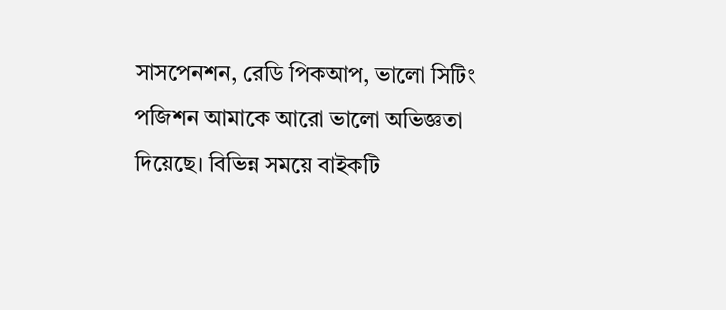সাসপেনশন, রেডি পিকআপ, ভালো সিটিং পজিশন আমাকে আরো ভালো অভিজ্ঞতা দিয়েছে। বিভিন্ন সময়ে বাইকটি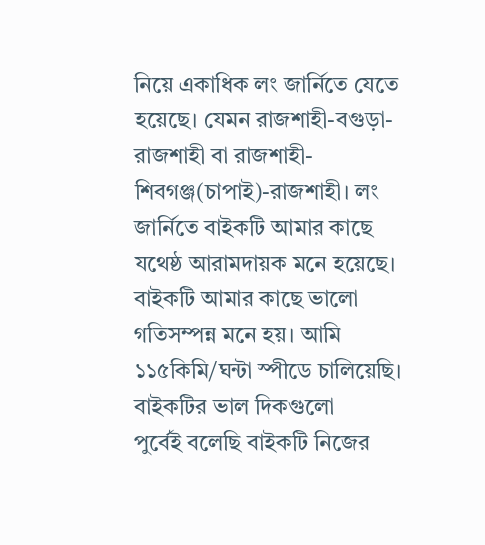নিয়ে একাধিক লং জার্নিতে যেতে হয়েছে। যেমন রাজশাহী-বগুড়া-রাজশাহী বা রাজশাহী-শিবগঞ্জ(চাপাই)-রাজশাহী। লং জার্নিতে বাইকটি আমার কাছে যথেষ্ঠ আরামদায়ক মনে হয়েছে। বাইকটি আমার কাছে ভালো গতিসম্পন্ন মনে হয়। আমি ১১৫কিমি/ঘন্টা স্পীডে চালিয়েছি।
বাইকটির ভাল দিকগুলো
পুর্বেই বলেছি বাইকটি নিজের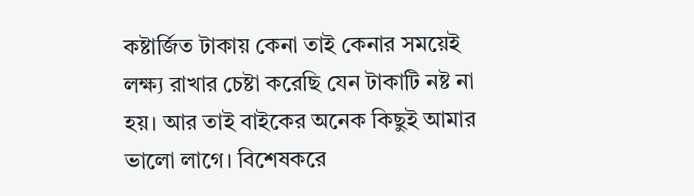কষ্টার্জিত টাকায় কেনা তাই কেনার সময়েই লক্ষ্য রাখার চেষ্টা করেছি যেন টাকাটি নষ্ট না হয়। আর তাই বাইকের অনেক কিছুই আমার ভালো লাগে। বিশেষকরে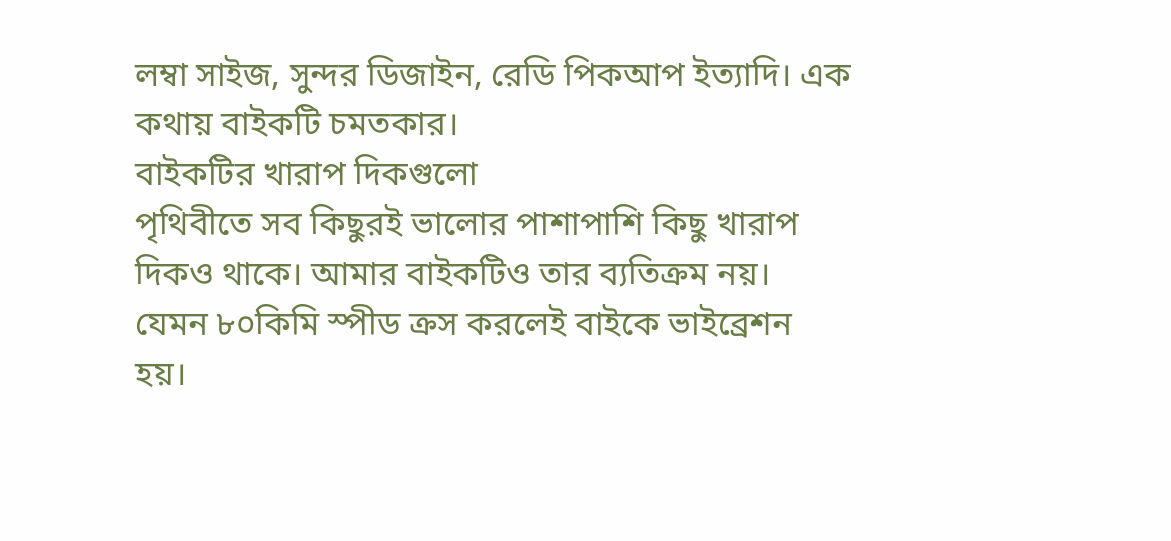লম্বা সাইজ, সুন্দর ডিজাইন, রেডি পিকআপ ইত্যাদি। এক কথায় বাইকটি চমতকার।
বাইকটির খারাপ দিকগুলো
পৃথিবীতে সব কিছুরই ভালোর পাশাপাশি কিছু খারাপ দিকও থাকে। আমার বাইকটিও তার ব্যতিক্রম নয়। যেমন ৮০কিমি স্পীড ক্রস করলেই বাইকে ভাইব্রেশন হয়।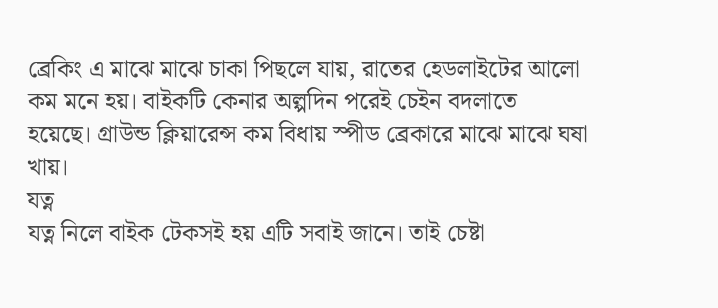ব্রেকিং এ মাঝে মাঝে চাকা পিছলে যায়, রাতের হেডলাইটের আলো কম মনে হয়। বাইকটি কেনার অল্পদিন পরেই চেইন বদলাতে হয়েছে। গ্রাউন্ড ক্লিয়ারেন্স কম বিধায় স্পীড ব্রেকারে মাঝে মাঝে ঘষা খায়।
যত্ন
যত্ন নিলে বাইক টেকসই হয় এটি সবাই জানে। তাই চেষ্টা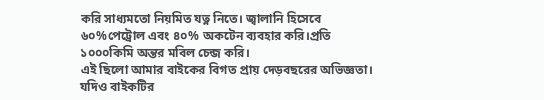করি সাধ্যমতো নিয়মিত যত্ন নিতে। জ্বালানি হিসেবে ৬০%পেট্রোল এবং ৪০% অকটেন ব্যবহার করি।প্রতি ১০০০কিমি অন্তর মবিল চেন্জ করি।
এই ছিলো আমার বাইকের বিগত প্রায় দেড়বছরের অভিজ্ঞতা। যদিও বাইকটির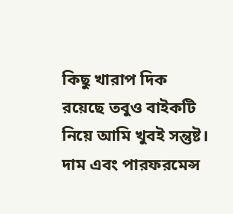কিছু খারাপ দিক রয়েছে তবুও বাইকটি নিয়ে আমি খুবই সন্তুষ্ট। দাম এবং পারফরমেন্স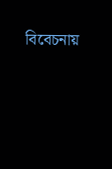বিবেচনায়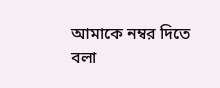আমাকে নম্বর দিতে বলা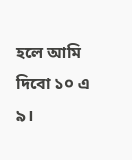হলে আমি দিবো ১০ এ ৯।